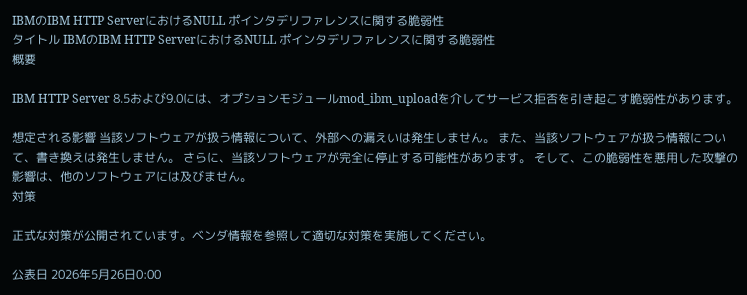IBMのIBM HTTP ServerにおけるNULL ポインタデリファレンスに関する脆弱性
タイトル IBMのIBM HTTP ServerにおけるNULL ポインタデリファレンスに関する脆弱性
概要

IBM HTTP Server 8.5および9.0には、オプションモジュールmod_ibm_uploadを介してサービス拒否を引き起こす脆弱性があります。

想定される影響 当該ソフトウェアが扱う情報について、外部への漏えいは発生しません。 また、当該ソフトウェアが扱う情報について、書き換えは発生しません。 さらに、当該ソフトウェアが完全に停止する可能性があります。 そして、この脆弱性を悪用した攻撃の影響は、他のソフトウェアには及びません。
対策

正式な対策が公開されています。ベンダ情報を参照して適切な対策を実施してください。

公表日 2026年5月26日0:00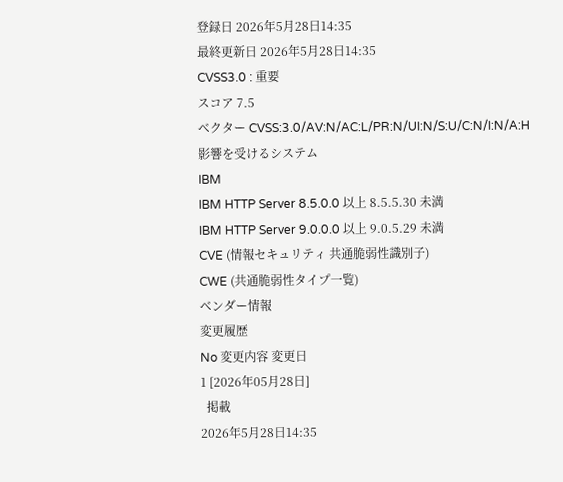登録日 2026年5月28日14:35
最終更新日 2026年5月28日14:35
CVSS3.0 : 重要
スコア 7.5
ベクター CVSS:3.0/AV:N/AC:L/PR:N/UI:N/S:U/C:N/I:N/A:H
影響を受けるシステム
IBM
IBM HTTP Server 8.5.0.0 以上 8.5.5.30 未満
IBM HTTP Server 9.0.0.0 以上 9.0.5.29 未満
CVE (情報セキュリティ 共通脆弱性識別子)
CWE (共通脆弱性タイプ一覧)
ベンダー情報
変更履歴
No 変更内容 変更日
1 [2026年05月28日]
  掲載
2026年5月28日14:35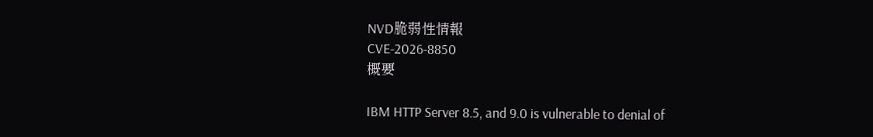NVD脆弱性情報
CVE-2026-8850
概要

IBM HTTP Server 8.5, and 9.0 is vulnerable to denial of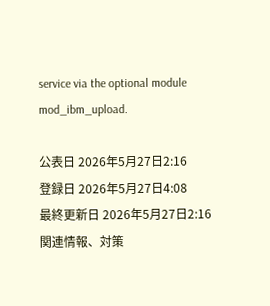service via the optional module mod_ibm_upload.

公表日 2026年5月27日2:16
登録日 2026年5月27日4:08
最終更新日 2026年5月27日2:16
関連情報、対策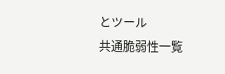とツール
共通脆弱性一覧